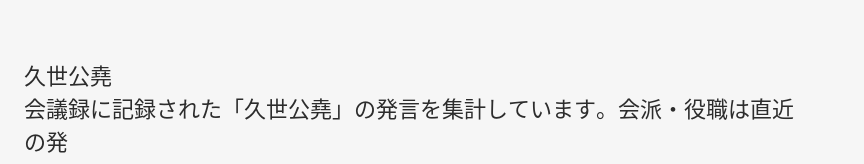久世公堯
会議録に記録された「久世公堯」の発言を集計しています。会派・役職は直近の発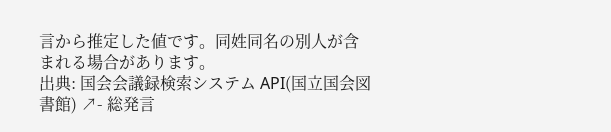言から推定した値です。同姓同名の別人が含まれる場合があります。
出典: 国会会議録検索システム API(国立国会図書館) ↗- 総発言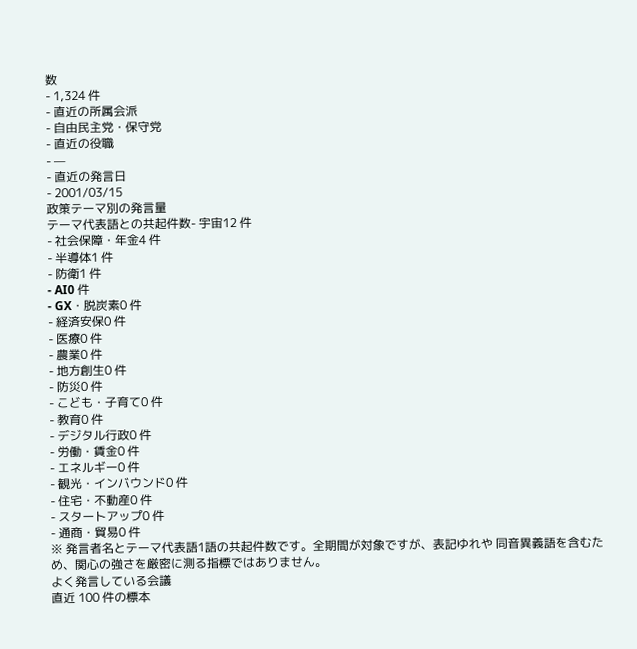数
- 1,324 件
- 直近の所属会派
- 自由民主党・保守党
- 直近の役職
- —
- 直近の発言日
- 2001/03/15
政策テーマ別の発言量
テーマ代表語との共起件数- 宇宙12 件
- 社会保障・年金4 件
- 半導体1 件
- 防衛1 件
- AI0 件
- GX・脱炭素0 件
- 経済安保0 件
- 医療0 件
- 農業0 件
- 地方創生0 件
- 防災0 件
- こども・子育て0 件
- 教育0 件
- デジタル行政0 件
- 労働・賃金0 件
- エネルギー0 件
- 観光・インバウンド0 件
- 住宅・不動産0 件
- スタートアップ0 件
- 通商・貿易0 件
※ 発言者名とテーマ代表語1語の共起件数です。全期間が対象ですが、表記ゆれや 同音異義語を含むため、関心の強さを厳密に測る指標ではありません。
よく発言している会議
直近 100 件の標本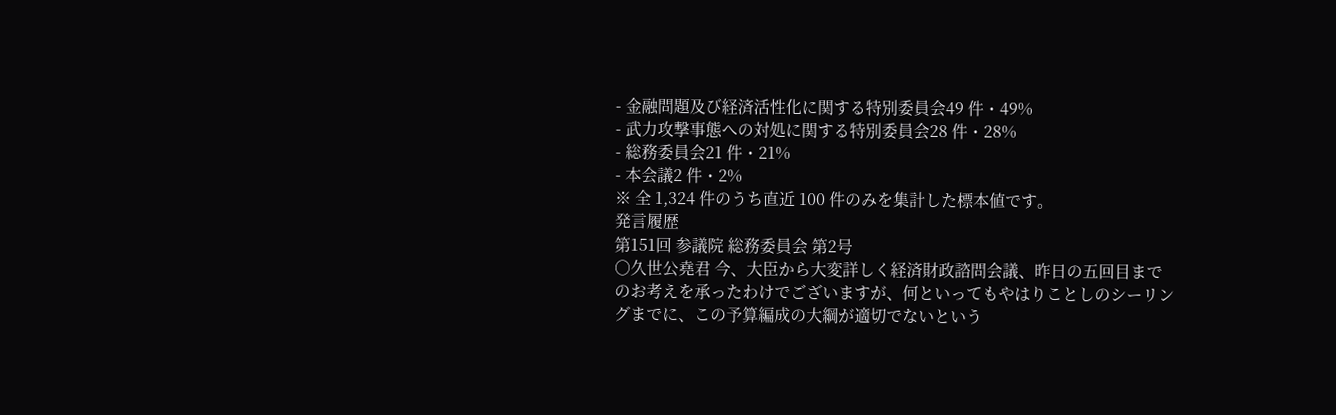- 金融問題及び経済活性化に関する特別委員会49 件・49%
- 武力攻撃事態への対処に関する特別委員会28 件・28%
- 総務委員会21 件・21%
- 本会議2 件・2%
※ 全 1,324 件のうち直近 100 件のみを集計した標本値です。
発言履歴
第151回 参議院 総務委員会 第2号
○久世公堯君 今、大臣から大変詳しく経済財政諮問会議、昨日の五回目までのお考えを承ったわけでございますが、何といってもやはりことしのシーリングまでに、この予算編成の大綱が適切でないという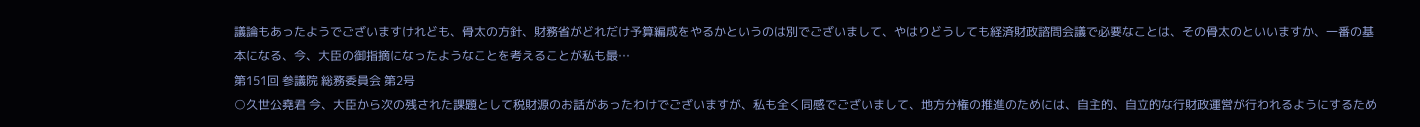議論もあったようでございますけれども、骨太の方針、財務省がどれだけ予算編成をやるかというのは別でございまして、やはりどうしても経済財政諮問会議で必要なことは、その骨太のといいますか、一番の基本になる、今、大臣の御指摘になったようなことを考えることが私も最…
第151回 参議院 総務委員会 第2号
○久世公堯君 今、大臣から次の残された課題として税財源のお話があったわけでございますが、私も全く同感でございまして、地方分権の推進のためには、自主的、自立的な行財政運営が行われるようにするため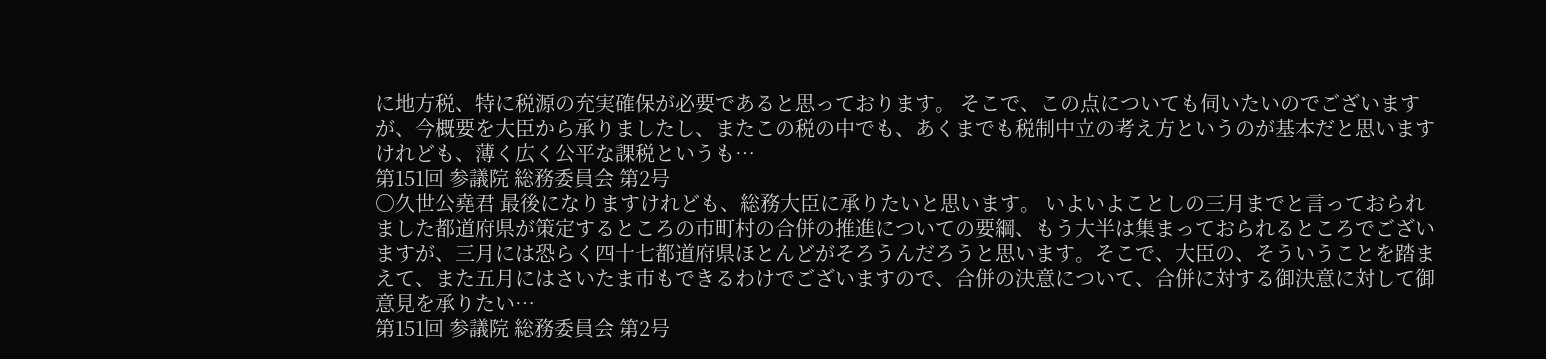に地方税、特に税源の充実確保が必要であると思っております。 そこで、この点についても伺いたいのでございますが、今概要を大臣から承りましたし、またこの税の中でも、あくまでも税制中立の考え方というのが基本だと思いますけれども、薄く広く公平な課税というも…
第151回 参議院 総務委員会 第2号
○久世公堯君 最後になりますけれども、総務大臣に承りたいと思います。 いよいよことしの三月までと言っておられました都道府県が策定するところの市町村の合併の推進についての要綱、もう大半は集まっておられるところでございますが、三月には恐らく四十七都道府県ほとんどがそろうんだろうと思います。そこで、大臣の、そういうことを踏まえて、また五月にはさいたま市もできるわけでございますので、合併の決意について、合併に対する御決意に対して御意見を承りたい…
第151回 参議院 総務委員会 第2号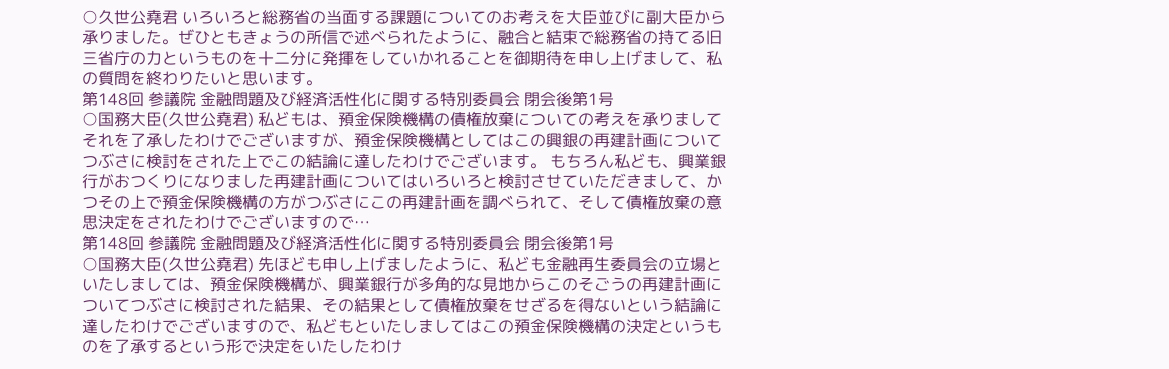○久世公堯君 いろいろと総務省の当面する課題についてのお考えを大臣並びに副大臣から承りました。ぜひともきょうの所信で述べられたように、融合と結束で総務省の持てる旧三省庁の力というものを十二分に発揮をしていかれることを御期待を申し上げまして、私の質問を終わりたいと思います。
第148回 参議院 金融問題及び経済活性化に関する特別委員会 閉会後第1号
○国務大臣(久世公堯君) 私どもは、預金保険機構の債権放棄についての考えを承りましてそれを了承したわけでございますが、預金保険機構としてはこの興銀の再建計画についてつぶさに検討をされた上でこの結論に達したわけでございます。 もちろん私ども、興業銀行がおつくりになりました再建計画についてはいろいろと検討させていただきまして、かつその上で預金保険機構の方がつぶさにこの再建計画を調べられて、そして債権放棄の意思決定をされたわけでございますので…
第148回 参議院 金融問題及び経済活性化に関する特別委員会 閉会後第1号
○国務大臣(久世公堯君) 先ほども申し上げましたように、私ども金融再生委員会の立場といたしましては、預金保険機構が、興業銀行が多角的な見地からこのそごうの再建計画についてつぶさに検討された結果、その結果として債権放棄をせざるを得ないという結論に達したわけでございますので、私どもといたしましてはこの預金保険機構の決定というものを了承するという形で決定をいたしたわけ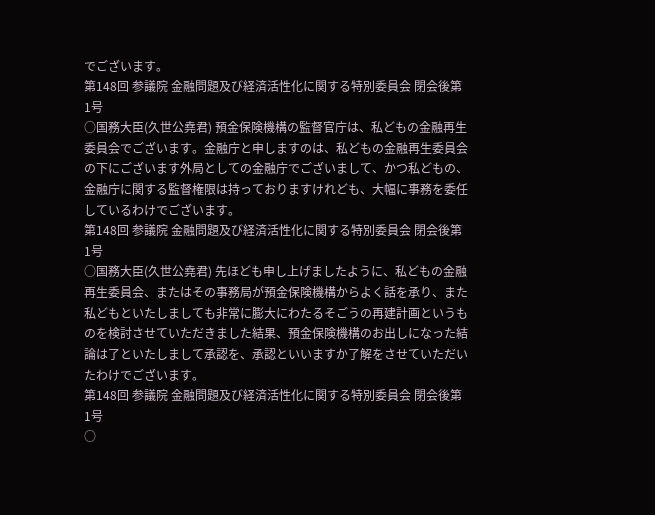でございます。
第148回 参議院 金融問題及び経済活性化に関する特別委員会 閉会後第1号
○国務大臣(久世公堯君) 預金保険機構の監督官庁は、私どもの金融再生委員会でございます。金融庁と申しますのは、私どもの金融再生委員会の下にございます外局としての金融庁でございまして、かつ私どもの、金融庁に関する監督権限は持っておりますけれども、大幅に事務を委任しているわけでございます。
第148回 参議院 金融問題及び経済活性化に関する特別委員会 閉会後第1号
○国務大臣(久世公堯君) 先ほども申し上げましたように、私どもの金融再生委員会、またはその事務局が預金保険機構からよく話を承り、また私どもといたしましても非常に膨大にわたるそごうの再建計画というものを検討させていただきました結果、預金保険機構のお出しになった結論は了といたしまして承認を、承認といいますか了解をさせていただいたわけでございます。
第148回 参議院 金融問題及び経済活性化に関する特別委員会 閉会後第1号
○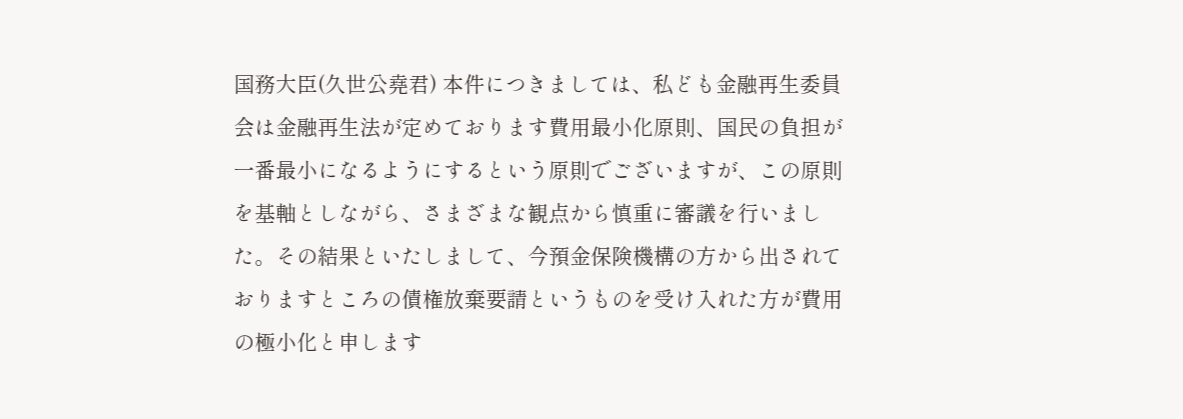国務大臣(久世公堯君) 本件につきましては、私ども金融再生委員会は金融再生法が定めております費用最小化原則、国民の負担が一番最小になるようにするという原則でございますが、この原則を基軸としながら、さまざまな観点から慎重に審議を行いました。その結果といたしまして、今預金保険機構の方から出されておりますところの債権放棄要請というものを受け入れた方が費用の極小化と申します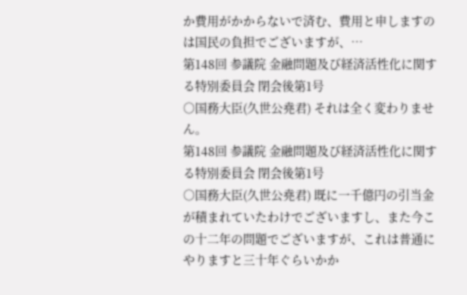か費用がかからないで済む、費用と申しますのは国民の負担でございますが、…
第148回 参議院 金融問題及び経済活性化に関する特別委員会 閉会後第1号
○国務大臣(久世公堯君) それは全く変わりません。
第148回 参議院 金融問題及び経済活性化に関する特別委員会 閉会後第1号
○国務大臣(久世公堯君) 既に一千億円の引当金が積まれていたわけでございますし、また今この十二年の問題でございますが、これは普通にやりますと三十年ぐらいかか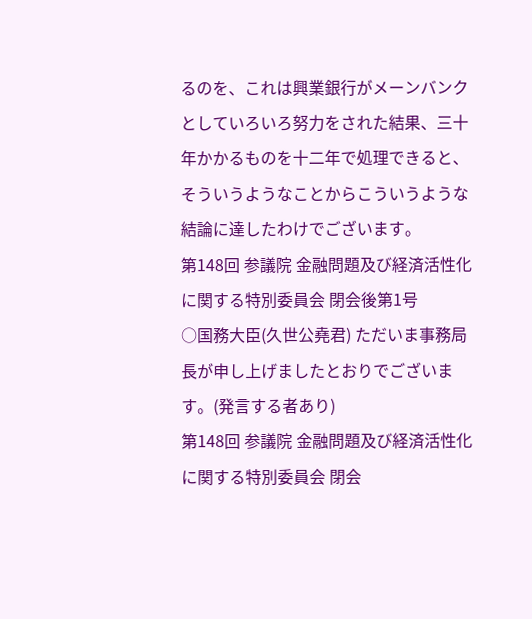るのを、これは興業銀行がメーンバンクとしていろいろ努力をされた結果、三十年かかるものを十二年で処理できると、そういうようなことからこういうような結論に達したわけでございます。
第148回 参議院 金融問題及び経済活性化に関する特別委員会 閉会後第1号
○国務大臣(久世公堯君) ただいま事務局長が申し上げましたとおりでございます。(発言する者あり)
第148回 参議院 金融問題及び経済活性化に関する特別委員会 閉会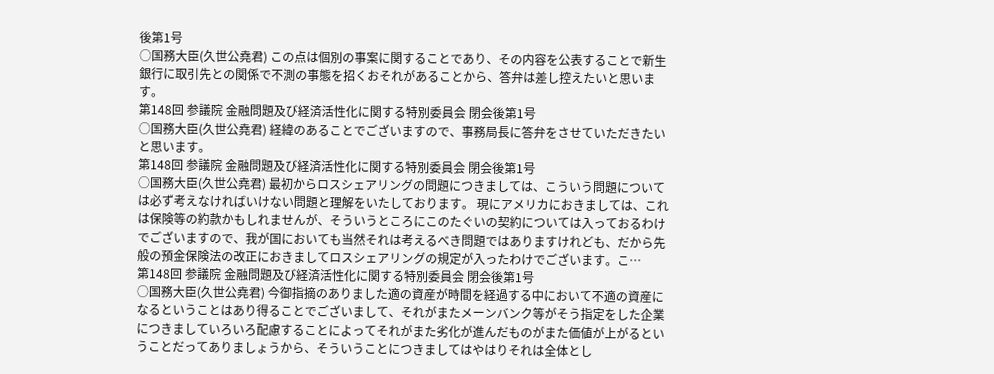後第1号
○国務大臣(久世公堯君) この点は個別の事案に関することであり、その内容を公表することで新生銀行に取引先との関係で不測の事態を招くおそれがあることから、答弁は差し控えたいと思います。
第148回 参議院 金融問題及び経済活性化に関する特別委員会 閉会後第1号
○国務大臣(久世公堯君) 経緯のあることでございますので、事務局長に答弁をさせていただきたいと思います。
第148回 参議院 金融問題及び経済活性化に関する特別委員会 閉会後第1号
○国務大臣(久世公堯君) 最初からロスシェアリングの問題につきましては、こういう問題については必ず考えなければいけない問題と理解をいたしております。 現にアメリカにおきましては、これは保険等の約款かもしれませんが、そういうところにこのたぐいの契約については入っておるわけでございますので、我が国においても当然それは考えるべき問題ではありますけれども、だから先般の預金保険法の改正におきましてロスシェアリングの規定が入ったわけでございます。こ…
第148回 参議院 金融問題及び経済活性化に関する特別委員会 閉会後第1号
○国務大臣(久世公堯君) 今御指摘のありました適の資産が時間を経過する中において不適の資産になるということはあり得ることでございまして、それがまたメーンバンク等がそう指定をした企業につきましていろいろ配慮することによってそれがまた劣化が進んだものがまた価値が上がるということだってありましょうから、そういうことにつきましてはやはりそれは全体とし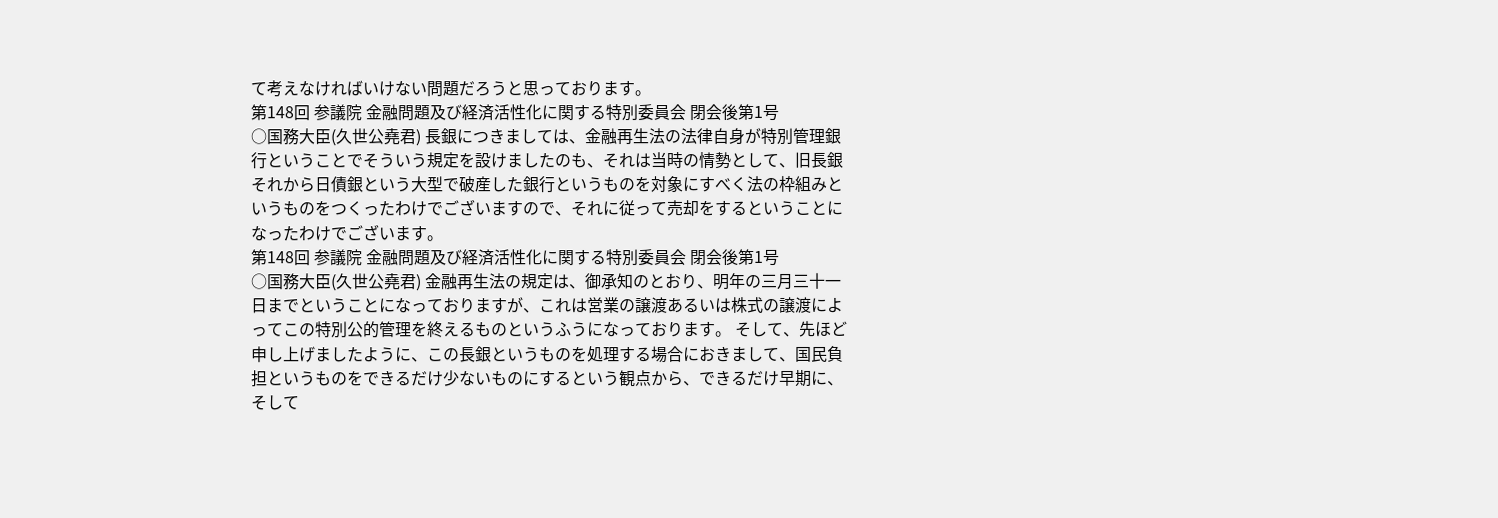て考えなければいけない問題だろうと思っております。
第148回 参議院 金融問題及び経済活性化に関する特別委員会 閉会後第1号
○国務大臣(久世公堯君) 長銀につきましては、金融再生法の法律自身が特別管理銀行ということでそういう規定を設けましたのも、それは当時の情勢として、旧長銀それから日債銀という大型で破産した銀行というものを対象にすべく法の枠組みというものをつくったわけでございますので、それに従って売却をするということになったわけでございます。
第148回 参議院 金融問題及び経済活性化に関する特別委員会 閉会後第1号
○国務大臣(久世公堯君) 金融再生法の規定は、御承知のとおり、明年の三月三十一日までということになっておりますが、これは営業の譲渡あるいは株式の譲渡によってこの特別公的管理を終えるものというふうになっております。 そして、先ほど申し上げましたように、この長銀というものを処理する場合におきまして、国民負担というものをできるだけ少ないものにするという観点から、できるだけ早期に、そして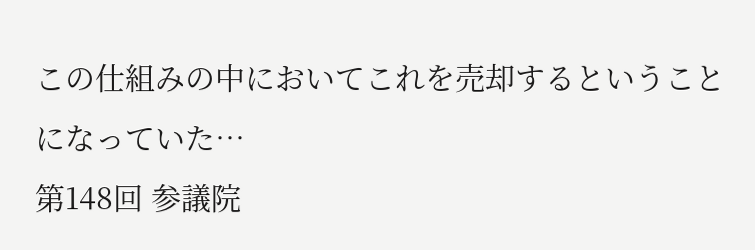この仕組みの中においてこれを売却するということになっていた…
第148回 参議院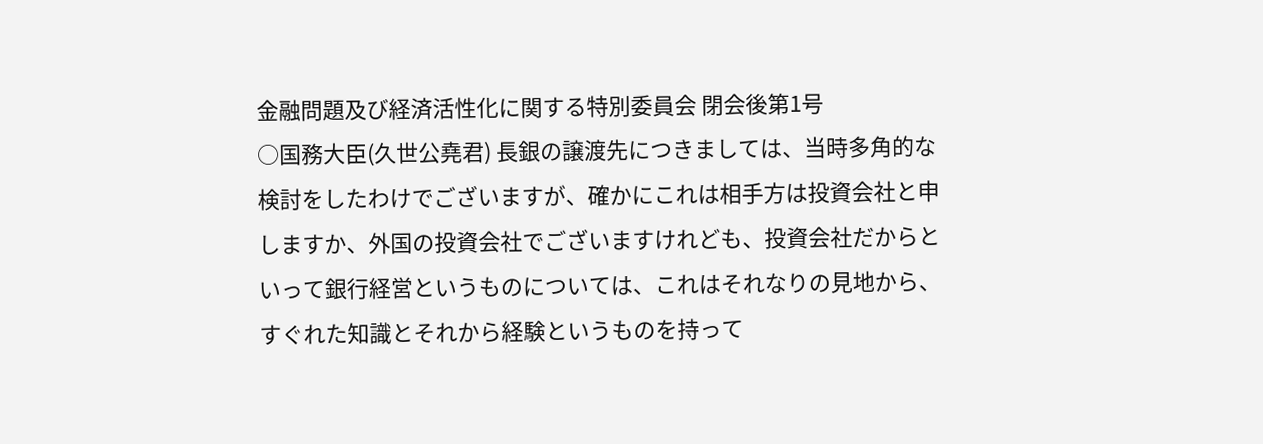金融問題及び経済活性化に関する特別委員会 閉会後第1号
○国務大臣(久世公堯君) 長銀の譲渡先につきましては、当時多角的な検討をしたわけでございますが、確かにこれは相手方は投資会社と申しますか、外国の投資会社でございますけれども、投資会社だからといって銀行経営というものについては、これはそれなりの見地から、すぐれた知識とそれから経験というものを持って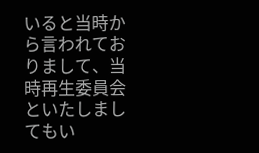いると当時から言われておりまして、当時再生委員会といたしましてもい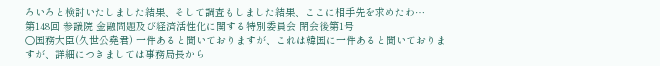ろいろと検討いたしました結果、そして調査もしました結果、ここに相手先を求めたわ…
第148回 参議院 金融問題及び経済活性化に関する特別委員会 閉会後第1号
○国務大臣(久世公堯君) 一件あると聞いておりますが、これは韓国に一件あると聞いておりますが、詳細につきましては事務局長から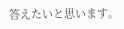答えたいと思います。